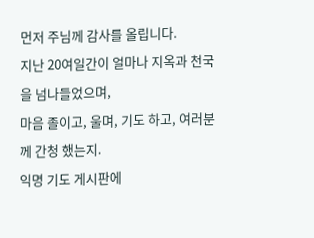먼저 주님께 감사를 올립니다.
지난 20여일간이 얼마나 지옥과 천국을 넘나들었으며,
마음 졸이고, 울며, 기도 하고, 여러분께 간청 했는지.
익명 기도 게시판에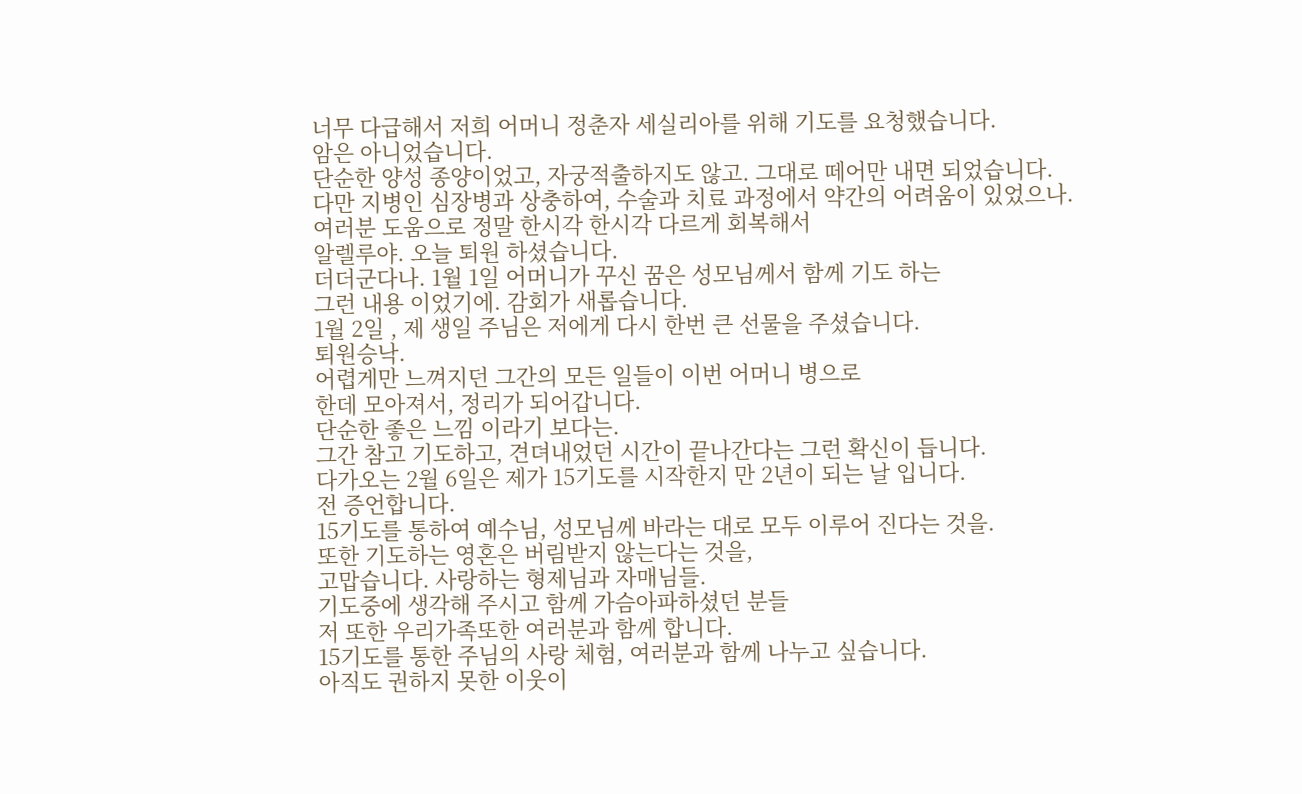너무 다급해서 저희 어머니 정춘자 세실리아를 위해 기도를 요청했습니다.
암은 아니었습니다.
단순한 양성 종양이었고, 자궁적출하지도 않고. 그대로 떼어만 내면 되었습니다.
다만 지병인 심장병과 상충하여, 수술과 치료 과정에서 약간의 어려움이 있었으나.
여러분 도움으로 정말 한시각 한시각 다르게 회복해서
알렐루야. 오늘 퇴원 하셨습니다.
더더군다나. 1월 1일 어머니가 꾸신 꿈은 성모님께서 함께 기도 하는
그런 내용 이었기에. 감회가 새롭습니다.
1월 2일 , 제 생일 주님은 저에게 다시 한번 큰 선물을 주셨습니다.
퇴원승낙.
어렵게만 느껴지던 그간의 모든 일들이 이번 어머니 병으로
한데 모아져서, 정리가 되어갑니다.
단순한 좋은 느낌 이라기 보다는.
그간 참고 기도하고, 견뎌내었던 시간이 끝나간다는 그런 확신이 듭니다.
다가오는 2월 6일은 제가 15기도를 시작한지 만 2년이 되는 날 입니다.
전 증언합니다.
15기도를 통하여 예수님, 성모님께 바라는 대로 모두 이루어 진다는 것을.
또한 기도하는 영혼은 버림받지 않는다는 것을,
고맙습니다. 사랑하는 형제님과 자매님들.
기도중에 생각해 주시고 함께 가슴아파하셨던 분들
저 또한 우리가족또한 여러분과 함께 합니다.
15기도를 통한 주님의 사랑 체험, 여러분과 함께 나누고 싶습니다.
아직도 권하지 못한 이웃이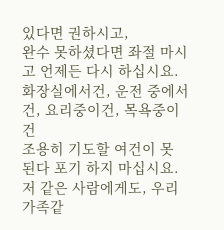있다면 권하시고,
완수 못하셨다면 좌절 마시고 언제든 다시 하십시요.
화장실에서건, 운전 중에서건, 요리중이건, 목욕중이건
조용히 기도할 여건이 못 된다 포기 하지 마십시요.
저 같은 사람에게도, 우리 가족같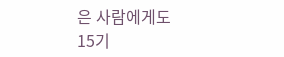은 사람에게도
15기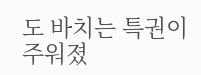도 바치는 특권이 주워졌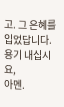고. 그 은혜를 입었답니다.
용기 내십시요,
아멘.